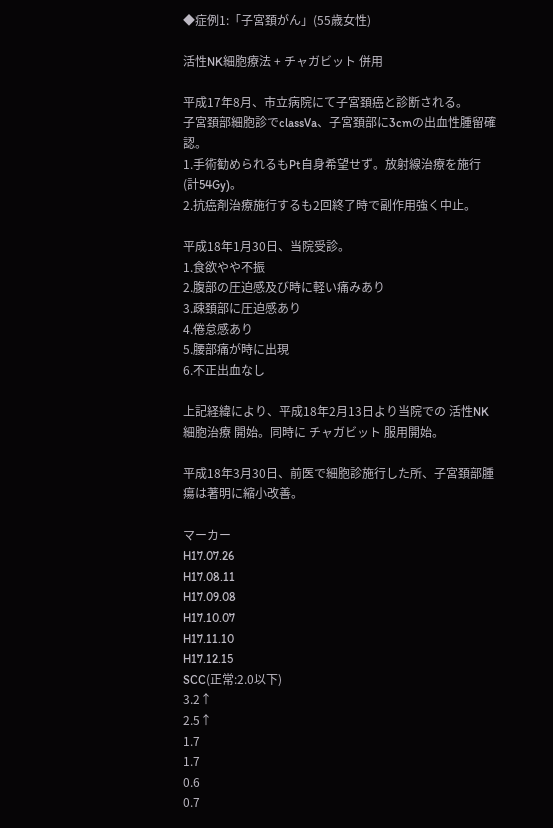◆症例1:「子宮頚がん」(55歳女性)

活性NK細胞療法 + チャガビット 併用

平成17年8月、市立病院にて子宮頚癌と診断される。
子宮頚部細胞診でclassVa、子宮頚部に3cmの出血性腫留確認。
1.手術勧められるもPt自身希望せず。放射線治療を施行(計54Gy)。
2.抗癌剤治療施行するも2回終了時で副作用強く中止。

平成18年1月30日、当院受診。
1.食欲やや不振
2.腹部の圧迫感及び時に軽い痛みあり
3.疎頚部に圧迫感あり
4.倦怠感あり
5.腰部痛が時に出現
6.不正出血なし

上記経緯により、平成18年2月13日より当院での 活性NK細胞治療 開始。同時に チャガビット 服用開始。

平成18年3月30日、前医で細胞診施行した所、子宮頚部腫瘍は著明に縮小改善。

マーカー
H17.07.26
H17.08.11
H17.09.08
H17.10.07
H17.11.10
H17.12.15
SCC(正常:2.0以下)
3.2↑
2.5↑
1.7
1.7
0.6
0.7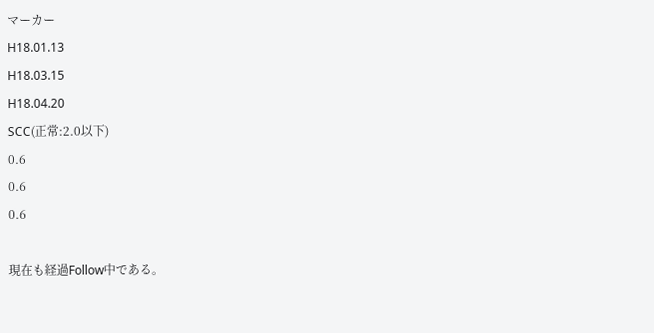マーカー
H18.01.13
H18.03.15
H18.04.20
SCC(正常:2.0以下)
0.6
0.6
0.6

現在も経過Follow中である。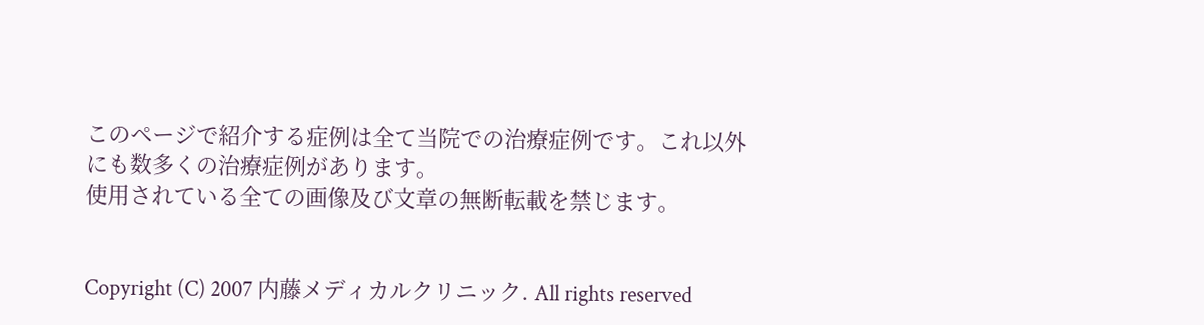このページで紹介する症例は全て当院での治療症例です。これ以外にも数多くの治療症例があります。
使用されている全ての画像及び文章の無断転載を禁じます。


Copyright (C) 2007 内藤メディカルクリニック. All rights reserved